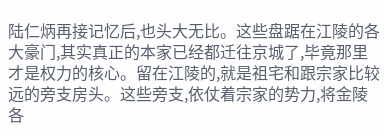陆仁炳再接记忆后,也头大无比。这些盘踞在江陵的各大豪门,其实真正的本家已经都迁往京城了,毕竟那里才是权力的核心。留在江陵的,就是祖宅和跟宗家比较远的旁支房头。这些旁支,依仗着宗家的势力,将金陵各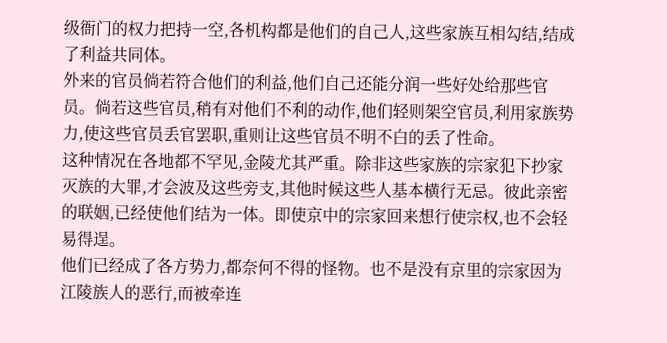级衙门的权力把持一空,各机构都是他们的自己人,这些家族互相勾结,结成了利益共同体。
外来的官员倘若符合他们的利益,他们自己还能分润一些好处给那些官员。倘若这些官员,稍有对他们不利的动作,他们轻则架空官员,利用家族势力,使这些官员丢官罢职,重则让这些官员不明不白的丢了性命。
这种情况在各地都不罕见,金陵尤其严重。除非这些家族的宗家犯下抄家灭族的大罪,才会波及这些旁支,其他时候这些人基本横行无忌。彼此亲密的联姻,已经使他们结为一体。即使京中的宗家回来想行使宗权,也不会轻易得逞。
他们已经成了各方势力,都奈何不得的怪物。也不是没有京里的宗家因为江陵族人的恶行,而被牵连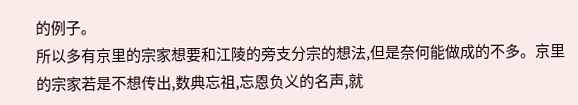的例子。
所以多有京里的宗家想要和江陵的旁支分宗的想法,但是奈何能做成的不多。京里的宗家若是不想传出,数典忘祖,忘恩负义的名声,就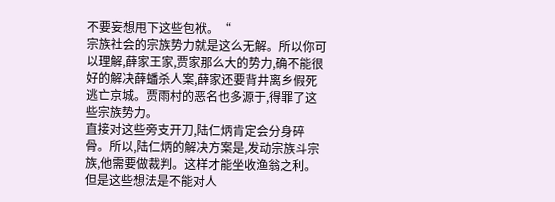不要妄想甩下这些包袱。“
宗族社会的宗族势力就是这么无解。所以你可以理解,薛家王家,贾家那么大的势力,确不能很好的解决薛蟠杀人案,薛家还要背井离乡假死逃亡京城。贾雨村的恶名也多源于,得罪了这些宗族势力。
直接对这些旁支开刀,陆仁炳肯定会分身碎骨。所以,陆仁炳的解决方案是,发动宗族斗宗族,他需要做裁判。这样才能坐收渔翁之利。但是这些想法是不能对人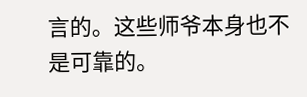言的。这些师爷本身也不是可靠的。